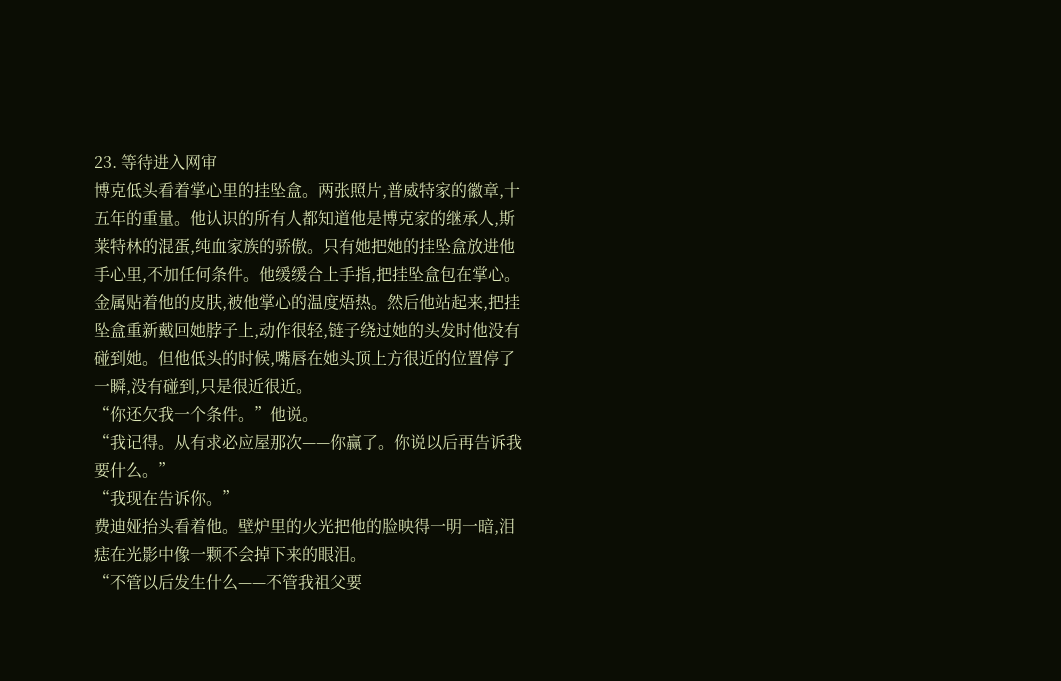23. 等待进入网审
博克低头看着掌心里的挂坠盒。两张照片,普威特家的徽章,十五年的重量。他认识的所有人都知道他是博克家的继承人,斯莱特林的混蛋,纯血家族的骄傲。只有她把她的挂坠盒放进他手心里,不加任何条件。他缓缓合上手指,把挂坠盒包在掌心。
金属贴着他的皮肤,被他掌心的温度焐热。然后他站起来,把挂坠盒重新戴回她脖子上,动作很轻,链子绕过她的头发时他没有碰到她。但他低头的时候,嘴唇在她头顶上方很近的位置停了一瞬,没有碰到,只是很近很近。
“你还欠我一个条件。”他说。
“我记得。从有求必应屋那次——你赢了。你说以后再告诉我要什么。”
“我现在告诉你。”
费迪娅抬头看着他。壁炉里的火光把他的脸映得一明一暗,泪痣在光影中像一颗不会掉下来的眼泪。
“不管以后发生什么——不管我祖父要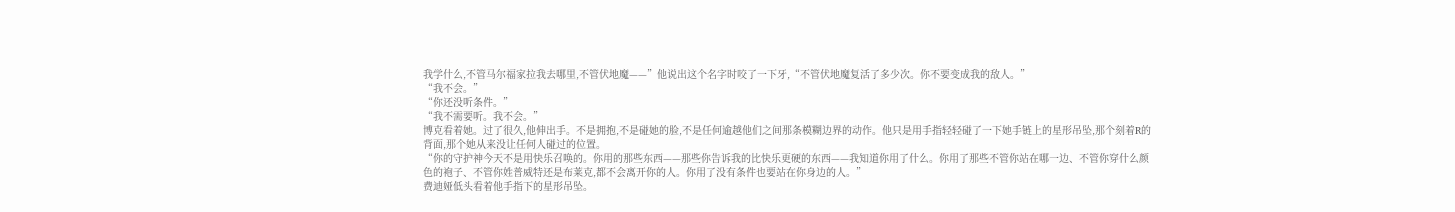我学什么,不管马尔福家拉我去哪里,不管伏地魔——”他说出这个名字时咬了一下牙,“不管伏地魔复活了多少次。你不要变成我的敌人。”
“我不会。”
“你还没听条件。”
“我不需要听。我不会。”
博克看着她。过了很久,他伸出手。不是拥抱,不是碰她的脸,不是任何逾越他们之间那条模糊边界的动作。他只是用手指轻轻碰了一下她手链上的星形吊坠,那个刻着R的背面,那个她从来没让任何人碰过的位置。
“你的守护神今天不是用快乐召唤的。你用的那些东西——那些你告诉我的比快乐更硬的东西——我知道你用了什么。你用了那些不管你站在哪一边、不管你穿什么颜色的袍子、不管你姓普威特还是布莱克,都不会离开你的人。你用了没有条件也要站在你身边的人。”
费迪娅低头看着他手指下的星形吊坠。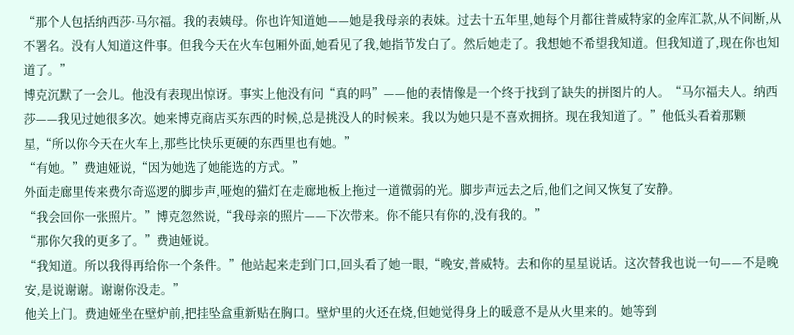“那个人包括纳西莎·马尔福。我的表姨母。你也许知道她——她是我母亲的表妹。过去十五年里,她每个月都往普威特家的金库汇款,从不间断,从不署名。没有人知道这件事。但我今天在火车包厢外面,她看见了我,她指节发白了。然后她走了。我想她不希望我知道。但我知道了,现在你也知道了。”
博克沉默了一会儿。他没有表现出惊讶。事实上他没有问“真的吗”——他的表情像是一个终于找到了缺失的拼图片的人。“马尔福夫人。纳西莎——我见过她很多次。她来博克商店买东西的时候,总是挑没人的时候来。我以为她只是不喜欢拥挤。现在我知道了。”他低头看着那颗星,“所以你今天在火车上,那些比快乐更硬的东西里也有她。”
“有她。”费迪娅说,“因为她选了她能选的方式。”
外面走廊里传来费尔奇巡逻的脚步声,哑炮的猫灯在走廊地板上拖过一道微弱的光。脚步声远去之后,他们之间又恢复了安静。
“我会回你一张照片。”博克忽然说,“我母亲的照片——下次带来。你不能只有你的,没有我的。”
“那你欠我的更多了。”费迪娅说。
“我知道。所以我得再给你一个条件。”他站起来走到门口,回头看了她一眼,“晚安,普威特。去和你的星星说话。这次替我也说一句——不是晚安,是说谢谢。谢谢你没走。”
他关上门。费迪娅坐在壁炉前,把挂坠盒重新贴在胸口。壁炉里的火还在烧,但她觉得身上的暖意不是从火里来的。她等到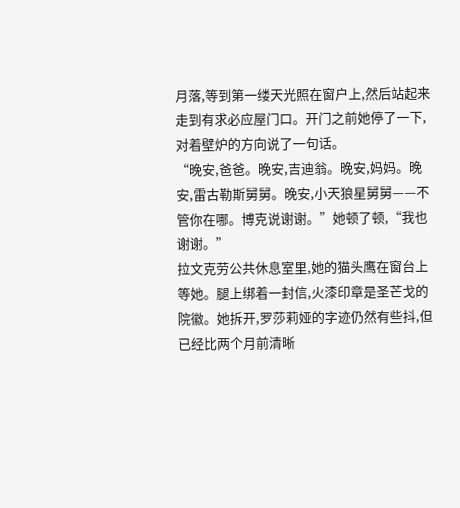月落,等到第一缕天光照在窗户上,然后站起来走到有求必应屋门口。开门之前她停了一下,对着壁炉的方向说了一句话。
“晚安,爸爸。晚安,吉迪翁。晚安,妈妈。晚安,雷古勒斯舅舅。晚安,小天狼星舅舅——不管你在哪。博克说谢谢。”她顿了顿,“我也谢谢。”
拉文克劳公共休息室里,她的猫头鹰在窗台上等她。腿上绑着一封信,火漆印章是圣芒戈的院徽。她拆开,罗莎莉娅的字迹仍然有些抖,但已经比两个月前清晰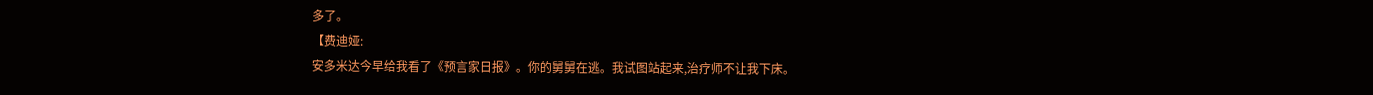多了。
【费迪娅:
安多米达今早给我看了《预言家日报》。你的舅舅在逃。我试图站起来,治疗师不让我下床。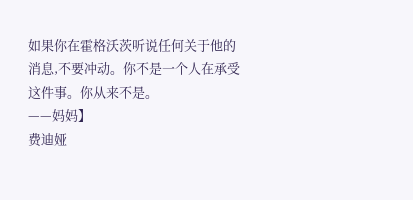如果你在霍格沃茨听说任何关于他的消息,不要冲动。你不是一个人在承受这件事。你从来不是。
——妈妈】
费迪娅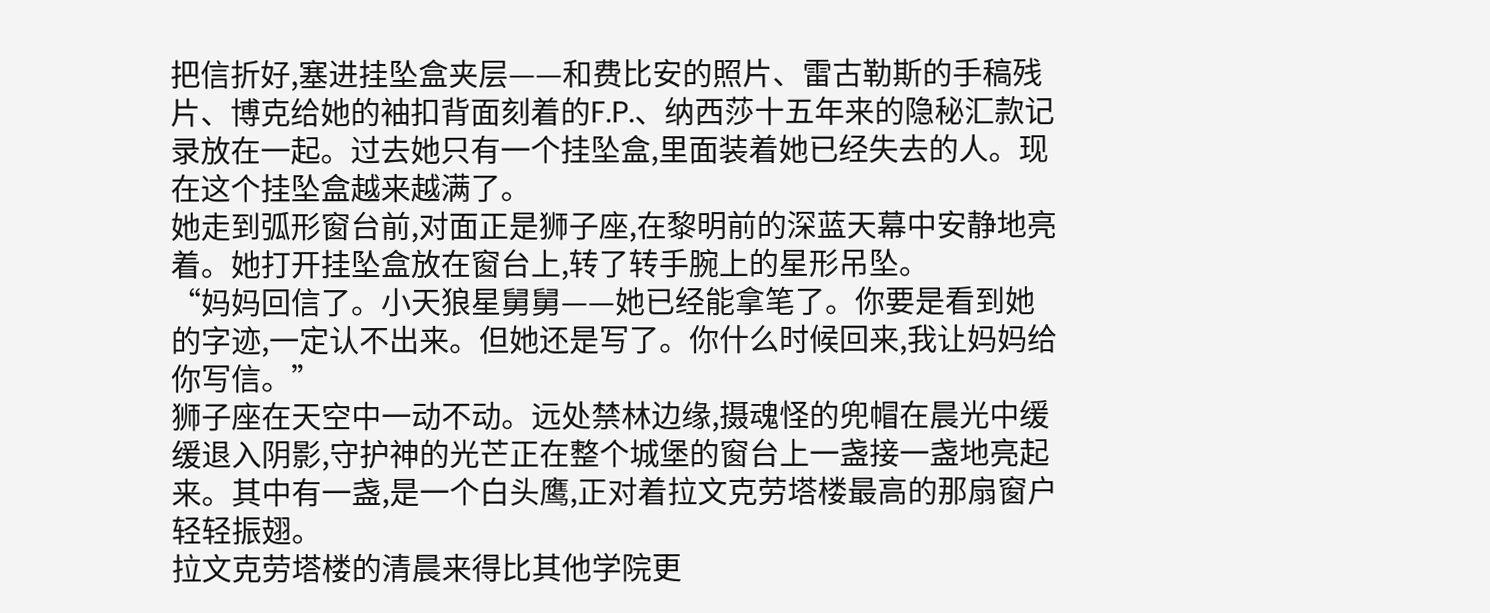把信折好,塞进挂坠盒夹层——和费比安的照片、雷古勒斯的手稿残片、博克给她的袖扣背面刻着的F.P.、纳西莎十五年来的隐秘汇款记录放在一起。过去她只有一个挂坠盒,里面装着她已经失去的人。现在这个挂坠盒越来越满了。
她走到弧形窗台前,对面正是狮子座,在黎明前的深蓝天幕中安静地亮着。她打开挂坠盒放在窗台上,转了转手腕上的星形吊坠。
“妈妈回信了。小天狼星舅舅——她已经能拿笔了。你要是看到她的字迹,一定认不出来。但她还是写了。你什么时候回来,我让妈妈给你写信。”
狮子座在天空中一动不动。远处禁林边缘,摄魂怪的兜帽在晨光中缓缓退入阴影,守护神的光芒正在整个城堡的窗台上一盏接一盏地亮起来。其中有一盏,是一个白头鹰,正对着拉文克劳塔楼最高的那扇窗户轻轻振翅。
拉文克劳塔楼的清晨来得比其他学院更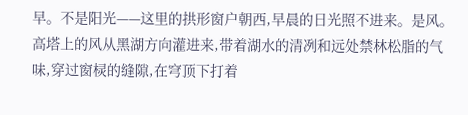早。不是阳光——这里的拱形窗户朝西,早晨的日光照不进来。是风。高塔上的风从黑湖方向灌进来,带着湖水的清冽和远处禁林松脂的气味,穿过窗棂的缝隙,在穹顶下打着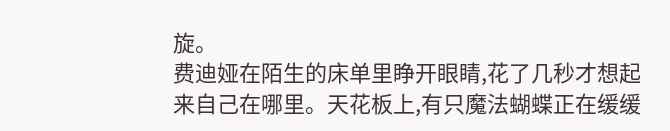旋。
费迪娅在陌生的床单里睁开眼睛,花了几秒才想起来自己在哪里。天花板上,有只魔法蝴蝶正在缓缓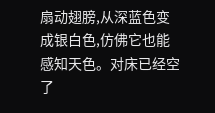扇动翅膀,从深蓝色变成银白色,仿佛它也能感知天色。对床已经空了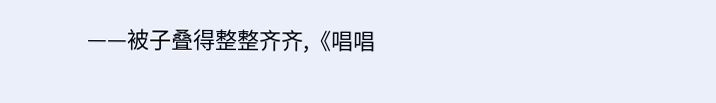——被子叠得整整齐齐,《唱唱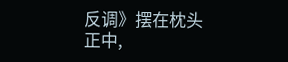反调》摆在枕头正中,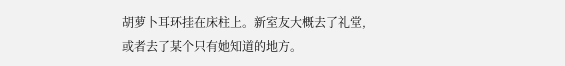胡萝卜耳环挂在床柱上。新室友大概去了礼堂,或者去了某个只有她知道的地方。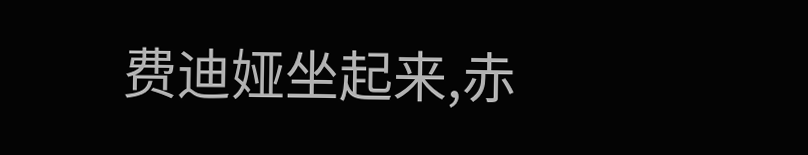费迪娅坐起来,赤